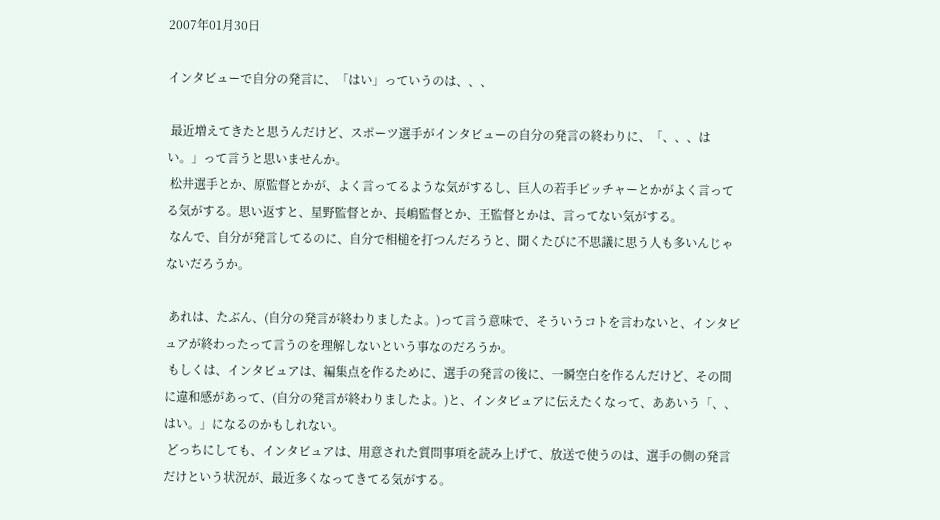2007年01月30日

インタビューで自分の発言に、「はい」っていうのは、、、

 最近増えてきたと思うんだけど、スポーツ選手がインタビューの自分の発言の終わりに、「、、、はい。」って言うと思いませんか。
 松井選手とか、原監督とかが、よく言ってるような気がするし、巨人の若手ピッチャーとかがよく言ってる気がする。思い返すと、星野監督とか、長嶋監督とか、王監督とかは、言ってない気がする。
 なんで、自分が発言してるのに、自分で相槌を打つんだろうと、聞くたびに不思議に思う人も多いんじゃないだろうか。

 あれは、たぶん、(自分の発言が終わりましたよ。)って言う意味で、そういうコトを言わないと、インタビュアが終わったって言うのを理解しないという事なのだろうか。
 もしくは、インタビュアは、編集点を作るために、選手の発言の後に、一瞬空白を作るんだけど、その間に違和感があって、(自分の発言が終わりましたよ。)と、インタビュアに伝えたくなって、ああいう「、、はい。」になるのかもしれない。
 どっちにしても、インタビュアは、用意された質問事項を読み上げて、放送で使うのは、選手の側の発言だけという状況が、最近多くなってきてる気がする。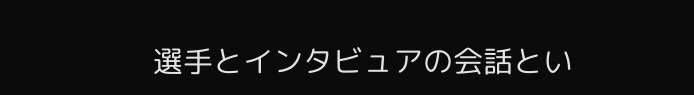選手とインタビュアの会話とい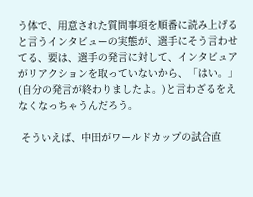う体で、用意された質問事項を順番に読み上げると言うインタビューの実態が、選手にそう言わせてる、要は、選手の発言に対して、インタビュアがリアクションを取っていないから、「はい。」(自分の発言が終わりましたよ。)と言わざるをえなくなっちゃうんだろう。

 そういえば、中田がワールドカップの試合直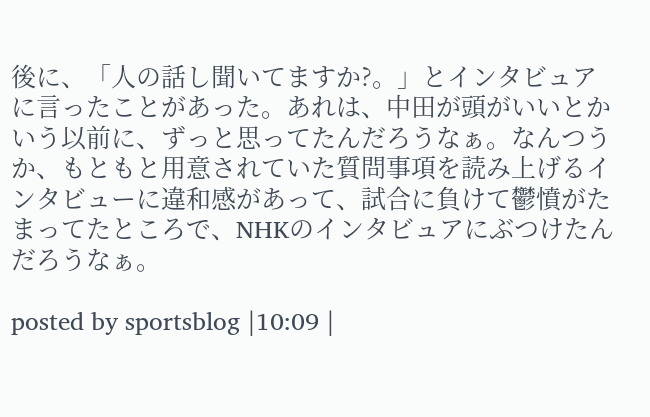後に、「人の話し聞いてますか?。」とインタビュアに言ったことがあった。あれは、中田が頭がいいとかいう以前に、ずっと思ってたんだろうなぁ。なんつうか、もともと用意されていた質問事項を読み上げるインタビューに違和感があって、試合に負けて鬱憤がたまってたところで、NHKのインタビュアにぶつけたんだろうなぁ。

posted by sportsblog |10:09 |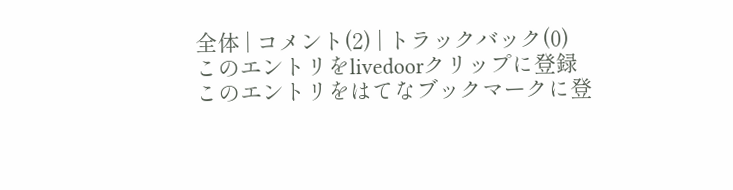全体 | コメント(2) | トラックバック(0)
このエントリをlivedoorクリップに登録 このエントリをはてなブックマークに登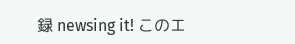録 newsing it! このエ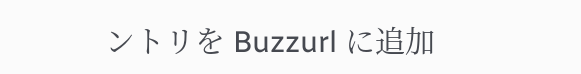ントリを Buzzurl に追加